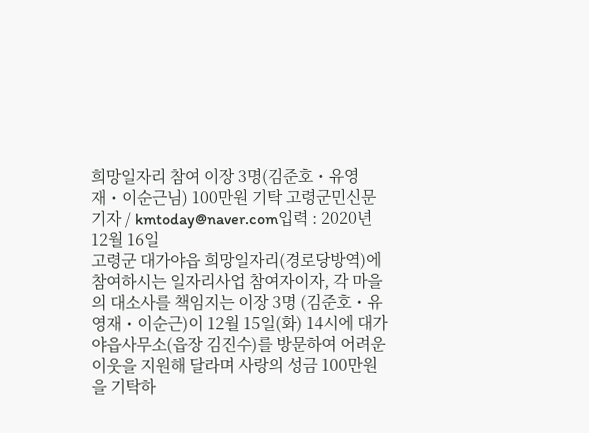희망일자리 참여 이장 3명(김준호・유영재・이순근님) 100만원 기탁 고령군민신문 기자 / kmtoday@naver.com입력 : 2020년 12월 16일
고령군 대가야읍 희망일자리(경로당방역)에 참여하시는 일자리사업 참여자이자, 각 마을의 대소사를 책임지는 이장 3명 (김준호・유영재・이순근)이 12월 15일(화) 14시에 대가야읍사무소(읍장 김진수)를 방문하여 어려운 이웃을 지원해 달라며 사랑의 성금 100만원을 기탁하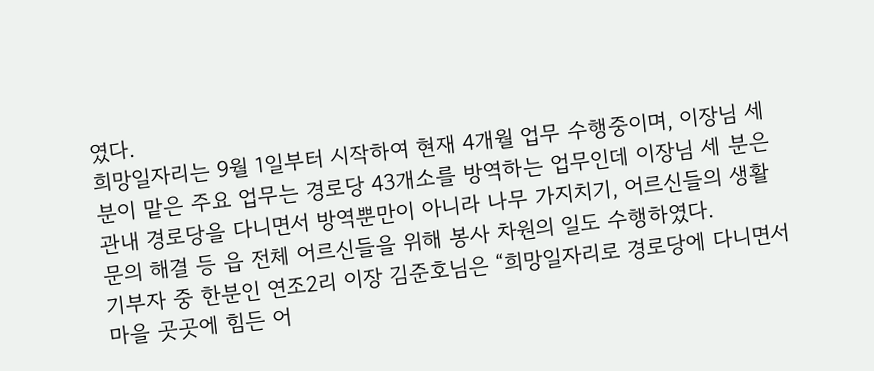였다.
희망일자리는 9월 1일부터 시작하여 현재 4개월 업무 수행중이며, 이장님 세 분이 맡은 주요 업무는 경로당 43개소를 방역하는 업무인데 이장님 세 분은 관내 경로당을 다니면서 방역뿐만이 아니라 나무 가지치기, 어르신들의 생활 문의 해결 등 읍 전체 어르신들을 위해 봉사 차원의 일도 수행하였다.
기부자 중 한분인 연조2리 이장 김준호님은 “희망일자리로 경로당에 다니면서 마을 곳곳에 힘든 어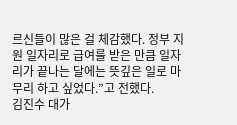르신들이 많은 걸 체감했다. 정부 지원 일자리로 급여를 받은 만큼 일자리가 끝나는 달에는 뜻깊은 일로 마무리 하고 싶었다.”고 전했다.
김진수 대가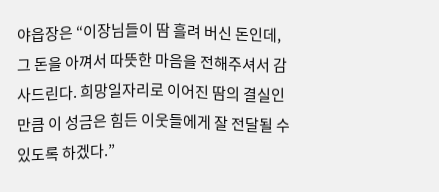야읍장은 “이장님들이 땀 흘려 버신 돈인데, 그 돈을 아껴서 따뜻한 마음을 전해주셔서 감사드린다. 희망일자리로 이어진 땀의 결실인 만큼 이 성금은 힘든 이웃들에게 잘 전달될 수 있도록 하겠다.”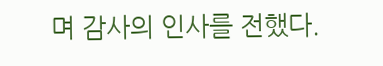며 감사의 인사를 전했다.